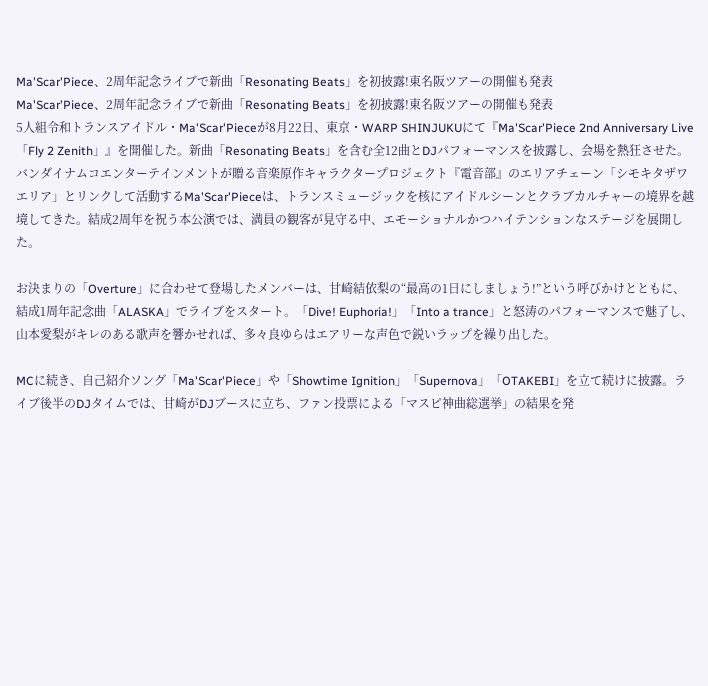Ma'Scar'Piece、2周年記念ライブで新曲「Resonating Beats」を初披露!東名阪ツアーの開催も発表
Ma'Scar'Piece、2周年記念ライブで新曲「Resonating Beats」を初披露!東名阪ツアーの開催も発表
5人組令和トランスアイドル・Ma'Scar'Pieceが8月22日、東京・WARP SHINJUKUにて『Ma'Scar'Piece 2nd Anniversary Live 「Fly 2 Zenith」』を開催した。新曲「Resonating Beats」を含む全12曲とDJパフォーマンスを披露し、会場を熱狂させた。
バンダイナムコエンターテインメントが贈る音楽原作キャラクタープロジェクト『電音部』のエリアチェーン「シモキタザワエリア」とリンクして活動するMa'Scar'Pieceは、トランスミュージックを核にアイドルシーンとクラブカルチャーの境界を越境してきた。結成2周年を祝う本公演では、満員の観客が見守る中、エモーショナルかつハイテンションなステージを展開した。

お決まりの「Overture」に合わせて登場したメンバーは、甘崎結依梨の“最高の1日にしましょう!”という呼びかけとともに、結成1周年記念曲「ALASKA」でライブをスタート。「Dive! Euphoria!」「Into a trance」と怒涛のパフォーマンスで魅了し、山本愛梨がキレのある歌声を響かせれば、多々良ゆらはエアリーな声色で鋭いラップを繰り出した。

MCに続き、自己紹介ソング「Ma'Scar'Piece」や「Showtime Ignition」「Supernova」「OTAKEBI」を立て続けに披露。ライブ後半のDJタイムでは、甘崎がDJブースに立ち、ファン投票による「マスピ神曲総選挙」の結果を発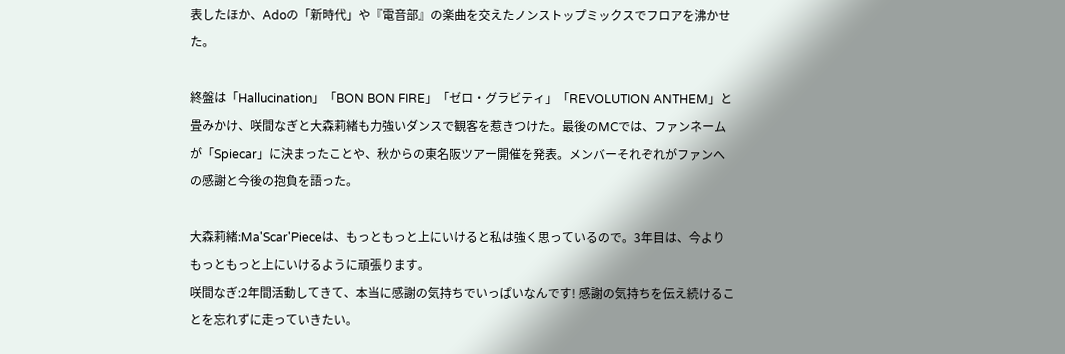表したほか、Adoの「新時代」や『電音部』の楽曲を交えたノンストップミックスでフロアを沸かせた。

終盤は「Hallucination」「BON BON FIRE」「ゼロ・グラビティ」「REVOLUTION ANTHEM」と畳みかけ、咲間なぎと大森莉緒も力強いダンスで観客を惹きつけた。最後のMCでは、ファンネームが「Spiecar」に決まったことや、秋からの東名阪ツアー開催を発表。メンバーそれぞれがファンへの感謝と今後の抱負を語った。

大森莉緒:Ma'Scar'Pieceは、もっともっと上にいけると私は強く思っているので。3年目は、今よりもっともっと上にいけるように頑張ります。
咲間なぎ:2年間活動してきて、本当に感謝の気持ちでいっぱいなんです! 感謝の気持ちを伝え続けることを忘れずに走っていきたい。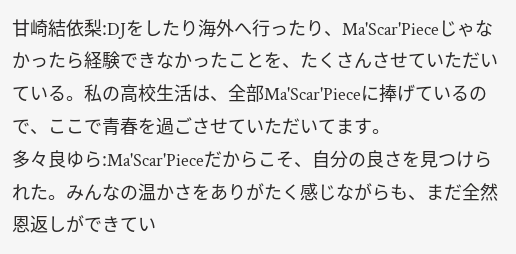甘崎結依梨:DJをしたり海外へ行ったり、Ma'Scar'Pieceじゃなかったら経験できなかったことを、たくさんさせていただいている。私の高校生活は、全部Ma'Scar'Pieceに捧げているので、ここで青春を過ごさせていただいてます。
多々良ゆら:Ma'Scar'Pieceだからこそ、自分の良さを見つけられた。みんなの温かさをありがたく感じながらも、まだ全然恩返しができてい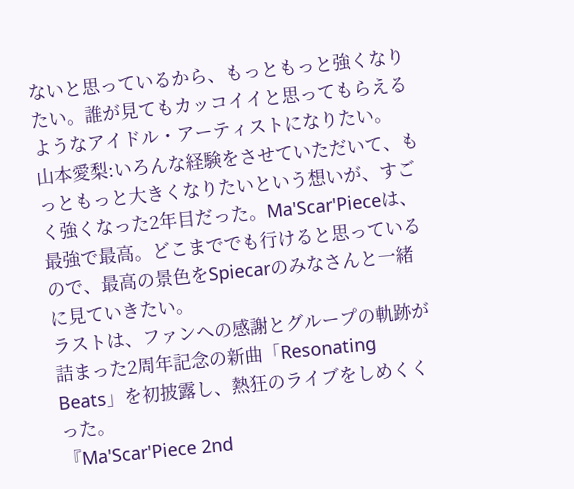ないと思っているから、もっともっと強くなりたい。誰が見てもカッコイイと思ってもらえるようなアイドル・アーティストになりたい。
山本愛梨:いろんな経験をさせていただいて、もっともっと大きくなりたいという想いが、すごく強くなった2年目だった。Ma'Scar'Pieceは、最強で最高。どこまででも行けると思っているので、最高の景色をSpiecarのみなさんと一緒に見ていきたい。
ラストは、ファンへの感謝とグループの軌跡が詰まった2周年記念の新曲「Resonating Beats」を初披露し、熱狂のライブをしめくくった。
『Ma'Scar'Piece 2nd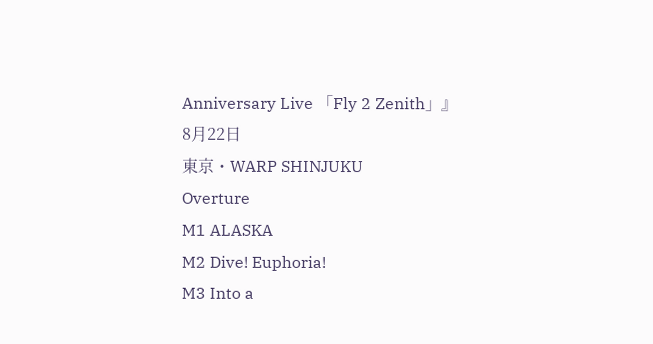Anniversary Live 「Fly 2 Zenith」』
8月22日
東京・WARP SHINJUKU
Overture
M1 ALASKA
M2 Dive! Euphoria!
M3 Into a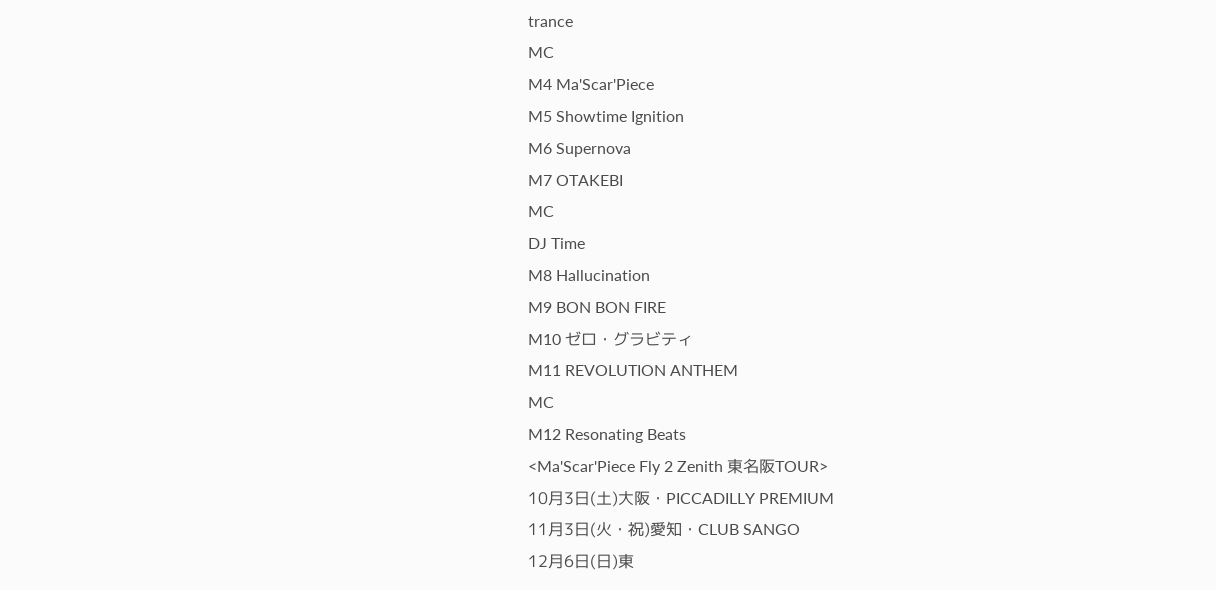trance
MC
M4 Ma'Scar'Piece
M5 Showtime Ignition
M6 Supernova
M7 OTAKEBI
MC
DJ Time
M8 Hallucination
M9 BON BON FIRE
M10 ゼロ・グラビティ
M11 REVOLUTION ANTHEM
MC
M12 Resonating Beats
<Ma'Scar'Piece Fly 2 Zenith 東名阪TOUR>
10月3日(土)大阪・PICCADILLY PREMIUM
11月3日(火・祝)愛知・CLUB SANGO
12月6日(日)東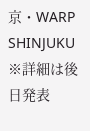京・WARP SHINJUKU
※詳細は後日発表